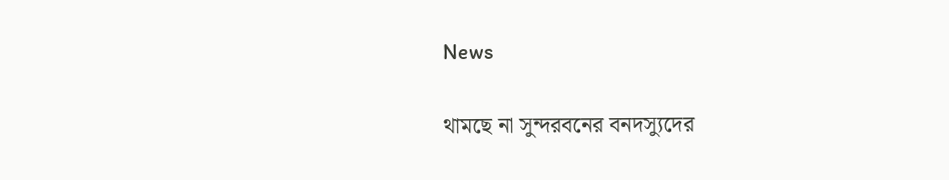News

থামছে না সুন্দরবনের বনদস্যুদের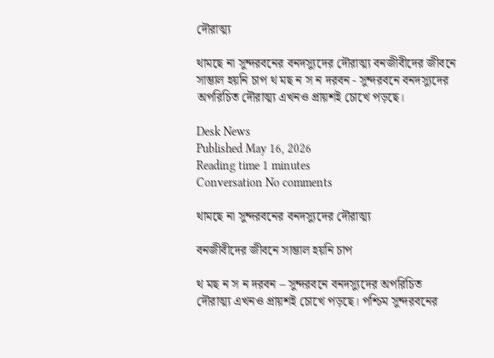দৌরাত্ম্য

থামছে না সুন্দরবনের বনদস্যুদের দৌরাত্ম্য বনজীবীদের জীবনে সাম্ভাল হয়নি চাপ থ মছ ন স ন দরবন - সুন্দরবনে বনদস্যুদের অপরিচিত দৌরাত্ম্য এখনও প্রায়শই চোখে পড়ছে।

Desk News
Published May 16, 2026
Reading time 1 minutes
Conversation No comments

থামছে না সুন্দরবনের বনদস্যুদের দৌরাত্ম্য

বনজীবীদের জীবনে সাম্ভাল হয়নি চাপ

থ মছ ন স ন দরবন – সুন্দরবনে বনদস্যুদের অপরিচিত দৌরাত্ম্য এখনও প্রায়শই চোখে পড়ছে। পশ্চিম সুন্দরবনের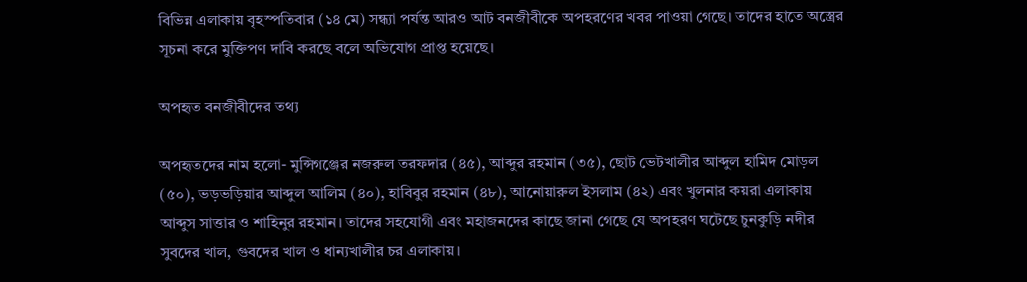বিভিন্ন এলাকায় বৃহস্পতিবার (১৪ মে) সন্ধ্যা পর্যন্ত আরও আট বনজীবীকে অপহরণের খবর পাওয়া গেছে। তাদের হাতে অস্ত্রের সূচনা করে মুক্তিপণ দাবি করছে বলে অভিযোগ প্রাপ্ত হয়েছে।

অপহৃত বনজীবীদের তথ্য

অপহৃতদের নাম হলো- মুন্সিগঞ্জের নজরুল তরফদার (৪৫), আব্দুর রহমান (৩৫), ছোট ভেটখালীর আব্দুল হামিদ মোড়ল (৫০), ভড়ভড়িয়ার আব্দুল আলিম (৪০), হাবিবুর রহমান (৪৮), আনোয়ারুল ইসলাম (৪২) এবং খুলনার কয়রা এলাকায় আব্দুস সাত্তার ও শাহিনুর রহমান। তাদের সহযোগী এবং মহাজনদের কাছে জানা গেছে যে অপহরণ ঘটেছে চুনকুড়ি নদীর সুবদের খাল, গুবদের খাল ও ধান্যখালীর চর এলাকায়।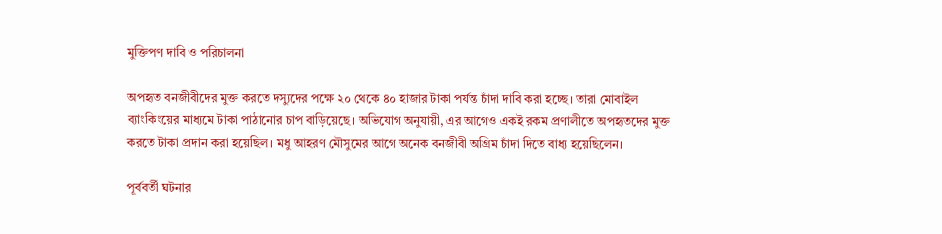মুক্তিপণ দাবি ও পরিচালনা

অপহৃত বনজীবীদের মুক্ত করতে দস্যুদের পক্ষে ২০ থেকে ৪০ হাজার টাকা পর্যন্ত চাঁদা দাবি করা হচ্ছে। তারা মোবাইল ব্যাংকিংয়ের মাধ্যমে টাকা পাঠানোর চাপ বাড়িয়েছে। অভিযোগ অনুযায়ী, এর আগেও একই রকম প্রণালীতে অপহৃতদের মুক্ত করতে টাকা প্রদান করা হয়েছিল। মধু আহরণ মৌসুমের আগে অনেক বনজীবী অগ্রিম চাঁদা দিতে বাধ্য হয়েছিলেন।

পূর্ববর্তী ঘটনার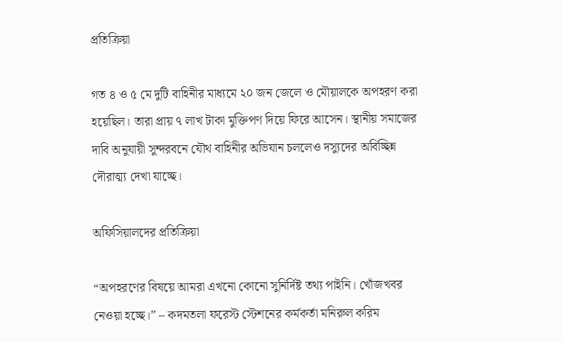প্রতিক্রিয়া

গত ৪ ও ৫ মে দুটি বাহিনীর মাধ্যমে ২০ জন জেলে ও মৌয়ালকে অপহরণ করা হয়েছিল। তারা প্রায় ৭ লাখ টাকা মুক্তিপণ দিয়ে ফিরে আসেন। স্থানীয় সমাজের দাবি অনুযায়ী সুন্দরবনে যৌথ বাহিনীর অভিযান চললেও দস্যুদের অবিচ্ছিন্ন দৌরাত্ম্য দেখা যাচ্ছে।

অফিসিয়ালদের প্রতিক্রিয়া

“অপহরণের বিষয়ে আমরা এখনো কোনো সুনির্দিষ্ট তথ্য পাইনি। খোঁজখবর নেওয়া হচ্ছে।” – কদমতলা ফরেস্ট স্টেশনের কর্মকর্তা মনিরুল করিম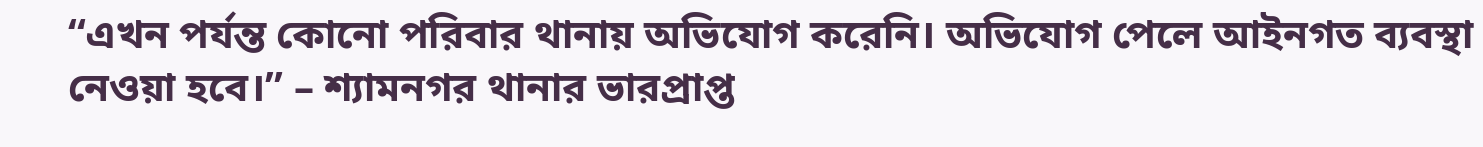“এখন পর্যন্ত কোনো পরিবার থানায় অভিযোগ করেনি। অভিযোগ পেলে আইনগত ব্যবস্থা নেওয়া হবে।” – শ্যামনগর থানার ভারপ্রাপ্ত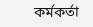কর্মকর্তা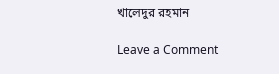খালেদুর রহমান

Leave a Comment